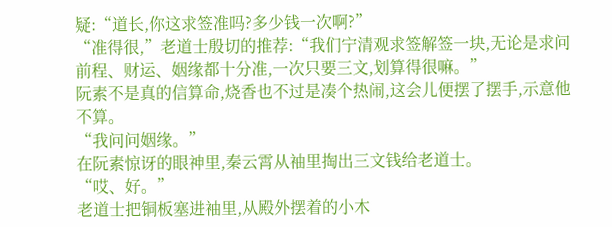疑:“道长,你这求签准吗?多少钱一次啊?”
“准得很,”老道士殷切的推荐:“我们宁清观求签解签一块,无论是求问前程、财运、姻缘都十分准,一次只要三文,划算得很嘛。”
阮素不是真的信算命,烧香也不过是凑个热闹,这会儿便摆了摆手,示意他不算。
“我问问姻缘。”
在阮素惊讶的眼神里,秦云霄从袖里掏出三文钱给老道士。
“哎、好。”
老道士把铜板塞进袖里,从殿外摆着的小木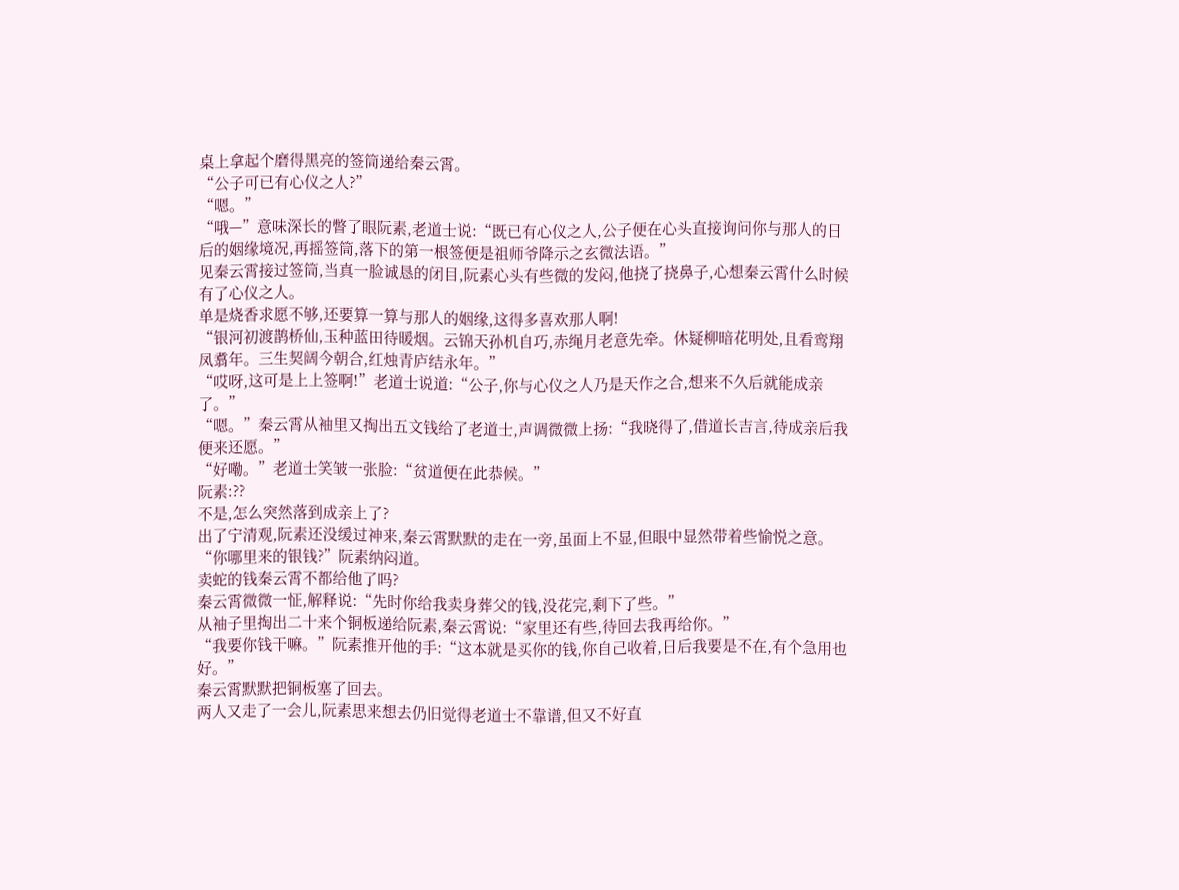桌上拿起个磨得黑亮的签筒递给秦云霄。
“公子可已有心仪之人?”
“嗯。”
“哦—”意味深长的瞥了眼阮素,老道士说:“既已有心仪之人,公子便在心头直接询问你与那人的日后的姻缘境况,再摇签筒,落下的第一根签便是祖师爷降示之玄微法语。”
见秦云霄接过签筒,当真一脸诚恳的闭目,阮素心头有些微的发闷,他挠了挠鼻子,心想秦云霄什么时候有了心仪之人。
单是烧香求愿不够,还要算一算与那人的姻缘,这得多喜欢那人啊!
“银河初渡鹊桥仙,玉种蓝田待暖烟。云锦天孙机自巧,赤绳月老意先牵。休疑柳暗花明处,且看鸾翔凤翥年。三生契阔今朝合,红烛青庐结永年。”
“哎呀,这可是上上签啊!”老道士说道:“公子,你与心仪之人乃是天作之合,想来不久后就能成亲了。”
“嗯。”秦云霄从袖里又掏出五文钱给了老道士,声调微微上扬:“我晓得了,借道长吉言,待成亲后我便来还愿。”
“好嘞。”老道士笑皱一张脸:“贫道便在此恭候。”
阮素:??
不是,怎么突然落到成亲上了?
出了宁清观,阮素还没缓过神来,秦云霄默默的走在一旁,虽面上不显,但眼中显然带着些愉悦之意。
“你哪里来的银钱?”阮素纳闷道。
卖蛇的钱秦云霄不都给他了吗?
秦云霄微微一怔,解释说:“先时你给我卖身葬父的钱,没花完,剩下了些。”
从袖子里掏出二十来个铜板递给阮素,秦云霄说:“家里还有些,待回去我再给你。”
“我要你钱干嘛。”阮素推开他的手:“这本就是买你的钱,你自己收着,日后我要是不在,有个急用也好。”
秦云霄默默把铜板塞了回去。
两人又走了一会儿,阮素思来想去仍旧觉得老道士不靠谱,但又不好直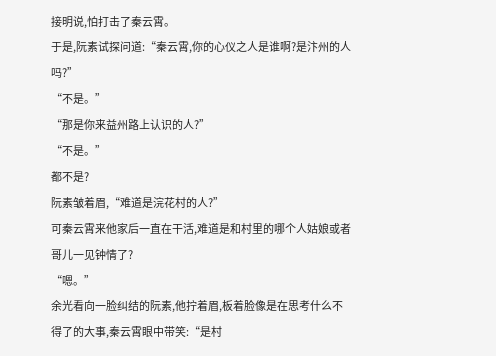接明说,怕打击了秦云霄。
于是,阮素试探问道:“秦云霄,你的心仪之人是谁啊?是汴州的人吗?”
“不是。”
“那是你来益州路上认识的人?”
“不是。”
都不是?
阮素皱着眉,“难道是浣花村的人?”
可秦云霄来他家后一直在干活,难道是和村里的哪个人姑娘或者哥儿一见钟情了?
“嗯。”
余光看向一脸纠结的阮素,他拧着眉,板着脸像是在思考什么不得了的大事,秦云霄眼中带笑:“是村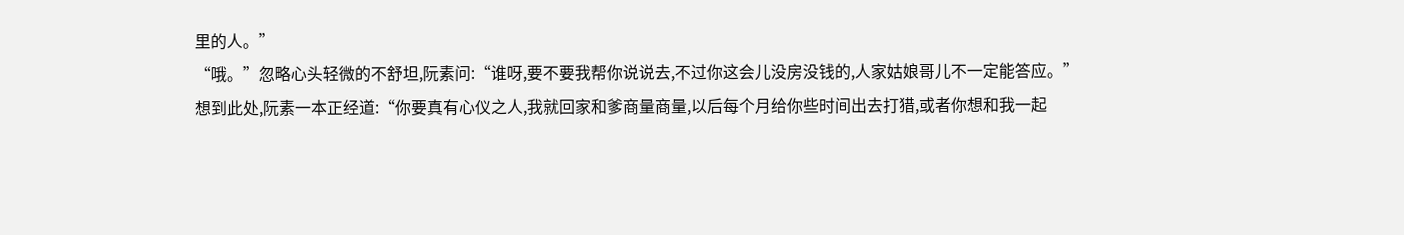里的人。”
“哦。”忽略心头轻微的不舒坦,阮素问:“谁呀,要不要我帮你说说去,不过你这会儿没房没钱的,人家姑娘哥儿不一定能答应。”
想到此处,阮素一本正经道:“你要真有心仪之人,我就回家和爹商量商量,以后每个月给你些时间出去打猎,或者你想和我一起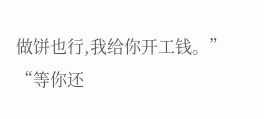做饼也行,我给你开工钱。”
“等你还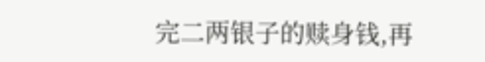完二两银子的赎身钱,再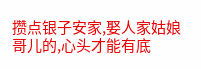攒点银子安家,娶人家姑娘哥儿的,心头才能有底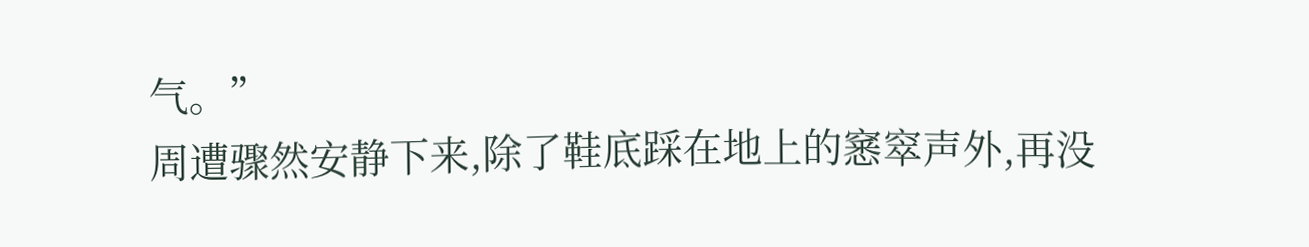气。”
周遭骤然安静下来,除了鞋底踩在地上的窸窣声外,再没